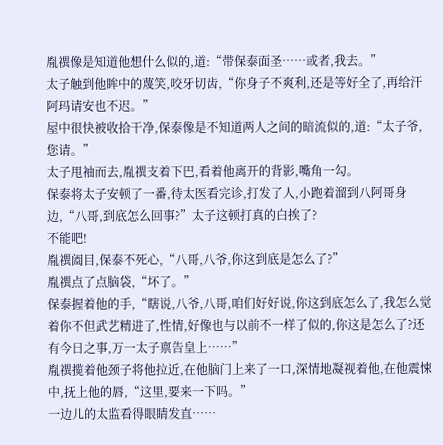胤禩像是知道他想什么似的,道:“带保泰面圣……或者,我去。”
太子触到他眸中的蔑笑,咬牙切齿,“你身子不爽利,还是等好全了,再给汗阿玛请安也不迟。”
屋中很快被收拾干净,保泰像是不知道两人之间的暗流似的,道:“太子爷,您请。”
太子甩袖而去,胤禩支着下巴,看着他离开的背影,嘴角一勾。
保泰将太子安顿了一番,待太医看完诊,打发了人,小跑着溜到八阿哥身边,“八哥,到底怎么回事?”太子这顿打真的白挨了?
不能吧!
胤禩阖目,保泰不死心,“八哥,八爷,你这到底是怎么了?”
胤禩点了点脑袋,“坏了。”
保泰握着他的手,“瞎说,八爷,八哥,咱们好好说,你这到底怎么了,我怎么觉着你不但武艺精进了,性情,好像也与以前不一样了似的,你这是怎么了?还有今日之事,万一太子禀告皇上……”
胤禩揽着他颈子将他拉近,在他脑门上来了一口,深情地凝视着他,在他震悚中,抚上他的唇,“这里,要来一下吗。”
一边儿的太监看得眼睛发直……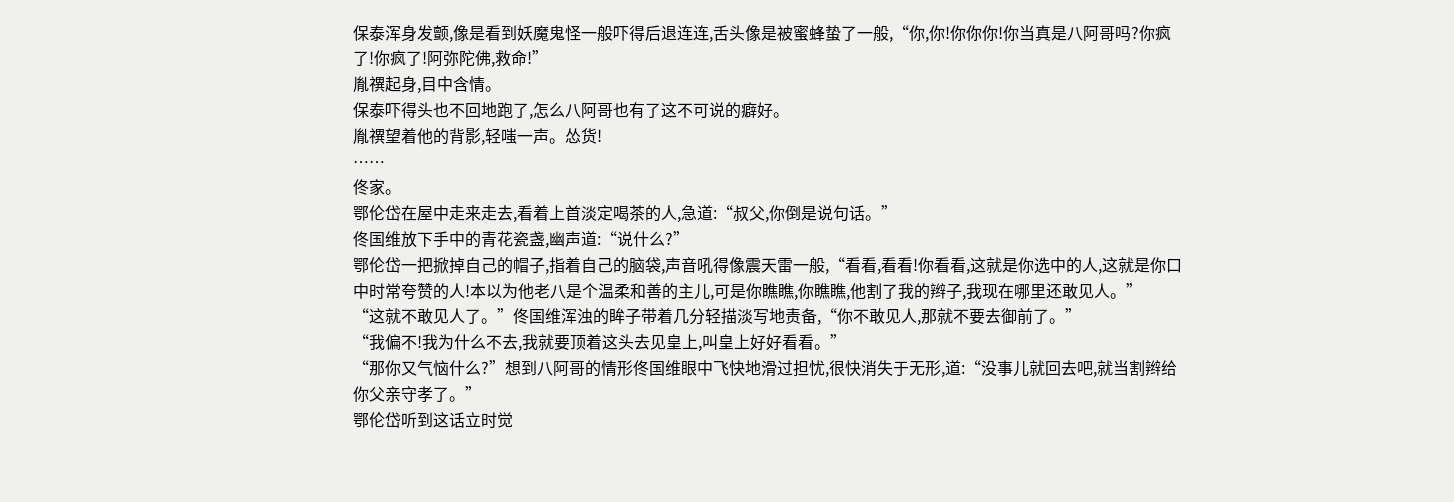保泰浑身发颤,像是看到妖魔鬼怪一般吓得后退连连,舌头像是被蜜蜂蛰了一般,“你,你!你你你!你当真是八阿哥吗?你疯了!你疯了!阿弥陀佛,救命!”
胤禩起身,目中含情。
保泰吓得头也不回地跑了,怎么八阿哥也有了这不可说的癖好。
胤禩望着他的背影,轻嗤一声。怂货!
……
佟家。
鄂伦岱在屋中走来走去,看着上首淡定喝茶的人,急道:“叔父,你倒是说句话。”
佟国维放下手中的青花瓷盏,幽声道:“说什么?”
鄂伦岱一把掀掉自己的帽子,指着自己的脑袋,声音吼得像震天雷一般,“看看,看看!你看看,这就是你选中的人,这就是你口中时常夸赞的人!本以为他老八是个温柔和善的主儿,可是你瞧瞧,你瞧瞧,他割了我的辫子,我现在哪里还敢见人。”
“这就不敢见人了。”佟国维浑浊的眸子带着几分轻描淡写地责备,“你不敢见人,那就不要去御前了。”
“我偏不!我为什么不去,我就要顶着这头去见皇上,叫皇上好好看看。”
“那你又气恼什么?”想到八阿哥的情形佟国维眼中飞快地滑过担忧,很快消失于无形,道:“没事儿就回去吧,就当割辫给你父亲守孝了。”
鄂伦岱听到这话立时觉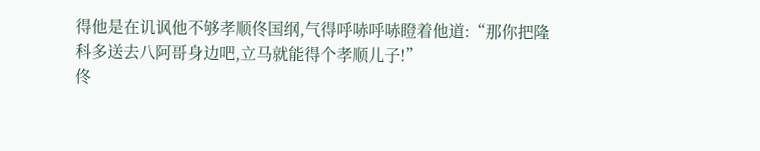得他是在讥讽他不够孝顺佟国纲,气得呼哧呼哧瞪着他道:“那你把隆科多送去八阿哥身边吧,立马就能得个孝顺儿子!”
佟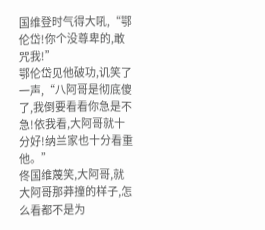国维登时气得大吼,“鄂伦岱!你个没尊卑的,敢咒我!”
鄂伦岱见他破功,讥笑了一声,“八阿哥是彻底傻了,我倒要看看你急是不急!依我看,大阿哥就十分好!纳兰家也十分看重他。”
佟国维蔑笑,大阿哥,就大阿哥那莽撞的样子,怎么看都不是为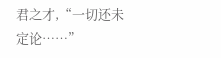君之才,“一切还未定论……”